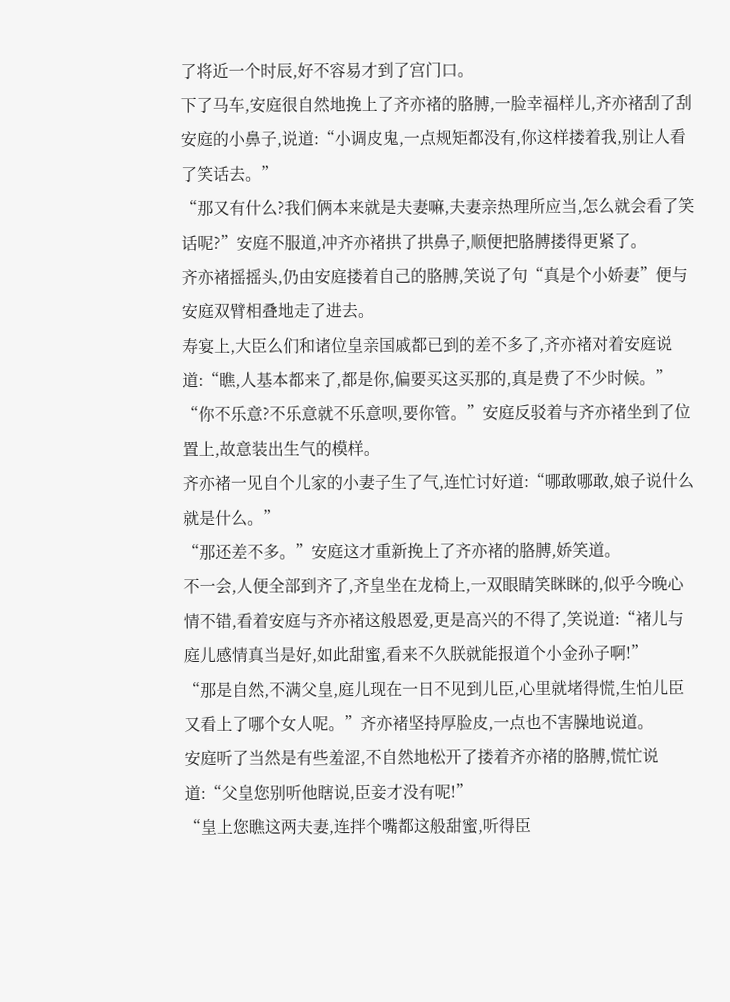了将近一个时辰,好不容易才到了宫门口。
下了马车,安庭很自然地挽上了齐亦褚的胳膊,一脸幸福样儿,齐亦褚刮了刮安庭的小鼻子,说道:“小调皮鬼,一点规矩都没有,你这样搂着我,别让人看了笑话去。”
“那又有什么?我们俩本来就是夫妻嘛,夫妻亲热理所应当,怎么就会看了笑话呢?”安庭不服道,冲齐亦褚拱了拱鼻子,顺便把胳膊搂得更紧了。
齐亦褚摇摇头,仍由安庭搂着自己的胳膊,笑说了句“真是个小娇妻”便与安庭双臂相叠地走了进去。
寿宴上,大臣么们和诸位皇亲国戚都已到的差不多了,齐亦褚对着安庭说道:“瞧,人基本都来了,都是你,偏要买这买那的,真是费了不少时候。”
“你不乐意?不乐意就不乐意呗,要你管。”安庭反驳着与齐亦褚坐到了位置上,故意装出生气的模样。
齐亦褚一见自个儿家的小妻子生了气,连忙讨好道:“哪敢哪敢,娘子说什么就是什么。”
“那还差不多。”安庭这才重新挽上了齐亦褚的胳膊,娇笑道。
不一会,人便全部到齐了,齐皇坐在龙椅上,一双眼睛笑眯眯的,似乎今晚心情不错,看着安庭与齐亦褚这般恩爱,更是高兴的不得了,笑说道:“褚儿与庭儿感情真当是好,如此甜蜜,看来不久朕就能报道个小金孙子啊!”
“那是自然,不满父皇,庭儿现在一日不见到儿臣,心里就堵得慌,生怕儿臣又看上了哪个女人呢。”齐亦褚坚持厚脸皮,一点也不害臊地说道。
安庭听了当然是有些羞涩,不自然地松开了搂着齐亦褚的胳膊,慌忙说道:“父皇您别听他瞎说,臣妾才没有呢!”
“皇上您瞧这两夫妻,连拌个嘴都这般甜蜜,听得臣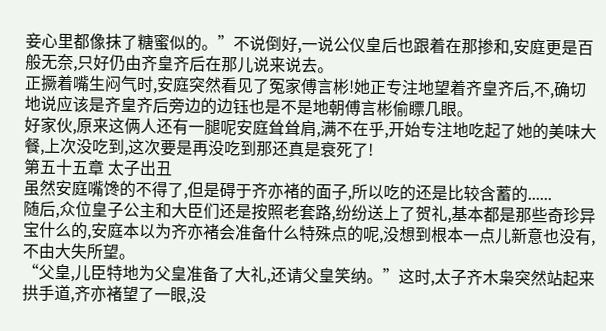妾心里都像抹了糖蜜似的。”不说倒好,一说公仪皇后也跟着在那掺和,安庭更是百般无奈,只好仍由齐皇齐后在那儿说来说去。
正撅着嘴生闷气时,安庭突然看见了冤家傅言彬!她正专注地望着齐皇齐后,不,确切地说应该是齐皇齐后旁边的边钰也是不是地朝傅言彬偷瞟几眼。
好家伙,原来这俩人还有一腿呢安庭耸耸肩,满不在乎,开始专注地吃起了她的美味大餐,上次没吃到,这次要是再没吃到那还真是衰死了!
第五十五章 太子出丑
虽然安庭嘴馋的不得了,但是碍于齐亦褚的面子,所以吃的还是比较含蓄的......
随后,众位皇子公主和大臣们还是按照老套路,纷纷送上了贺礼,基本都是那些奇珍异宝什么的,安庭本以为齐亦褚会准备什么特殊点的呢,没想到根本一点儿新意也没有,不由大失所望。
“父皇,儿臣特地为父皇准备了大礼,还请父皇笑纳。”这时,太子齐木枭突然站起来拱手道,齐亦褚望了一眼,没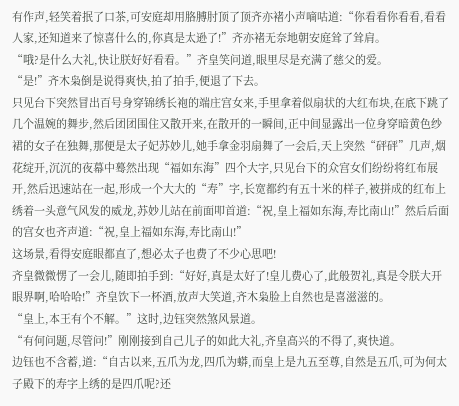有作声,轻笑着抿了口茶,可安庭却用胳膊肘顶了顶齐亦褚小声嘀咕道:“你看看你看看,看看人家,还知道来了惊喜什么的,你真是太逊了!”齐亦褚无奈地朝安庭耸了耸肩。
“哦?是什么大礼,快让朕好好看看。”齐皇笑问道,眼里尽是充满了慈父的爱。
“是!”齐木枭倒是说得爽快,拍了拍手,便退了下去。
只见台下突然冒出百号身穿锦绣长袍的端庄宫女来,手里拿着似扇状的大红布块,在底下跳了几个温婉的舞步,然后团团围住又散开来,在散开的一瞬间,正中间显露出一位身穿暗黄色纱裙的女子在独舞,那便是太子妃苏妙儿,她手拿金羽扇舞了一会后,天上突然“砰砰”几声,烟花绽开,沉沉的夜幕中蓦然出现“福如东海”四个大字,只见台下的众宫女们纷纷将红布展开,然后迅速站在一起,形成一个大大的“寿”字,长宽都约有五十米的样子,被拼成的红布上绣着一头意气风发的威龙,苏妙儿站在前面叩首道:“祝,皇上福如东海,寿比南山!”然后后面的宫女也齐声道:“祝,皇上福如东海,寿比南山!”
这场景,看得安庭眼都直了,想必太子也费了不少心思吧!
齐皇微微愣了一会儿,随即拍手到:“好好,真是太好了!皇儿费心了,此般贺礼,真是令朕大开眼界啊,哈哈哈!”齐皇饮下一杯酒,放声大笑道,齐木枭脸上自然也是喜滋滋的。
“皇上,本王有个不解。”这时,边钰突然煞风景道。
“有何问题,尽管问!”刚刚接到自己儿子的如此大礼,齐皇高兴的不得了,爽快道。
边钰也不含蓄,道:“自古以来,五爪为龙,四爪为蟒,而皇上是九五至尊,自然是五爪,可为何太子殿下的寿字上绣的是四爪呢?还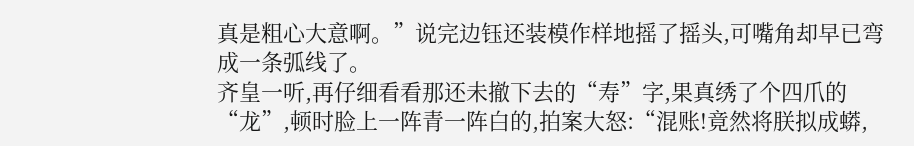真是粗心大意啊。”说完边钰还装模作样地摇了摇头,可嘴角却早已弯成一条弧线了。
齐皇一听,再仔细看看那还未撤下去的“寿”字,果真绣了个四爪的“龙”,顿时脸上一阵青一阵白的,拍案大怒:“混账!竟然将朕拟成蟒,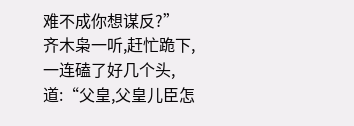难不成你想谋反?”
齐木枭一听,赶忙跪下,一连磕了好几个头,道:“父皇,父皇儿臣怎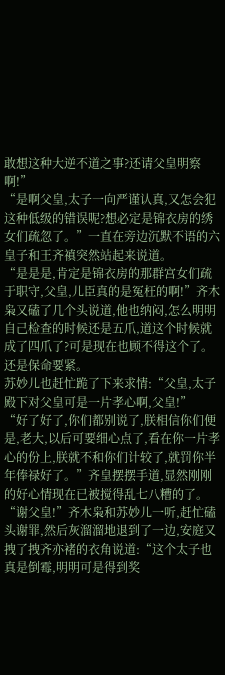敢想这种大逆不道之事?还请父皇明察啊!”
“是啊父皇,太子一向严谨认真,又怎会犯这种低级的错误呢?想必定是锦衣房的绣女们疏忽了。”一直在旁边沉默不语的六皇子和王齐禛突然站起来说道。
“是是是,肯定是锦衣房的那群宫女们疏于职守,父皇,儿臣真的是冤枉的啊!”齐木枭又磕了几个头说道,他也纳闷,怎么明明自己检查的时候还是五爪,道这个时候就成了四爪了?可是现在也顾不得这个了。还是保命要紧。
苏妙儿也赶忙跪了下来求情:“父皇,太子殿下对父皇可是一片孝心啊,父皇!”
“好了好了,你们都别说了,朕相信你们便是,老大,以后可要细心点了,看在你一片孝心的份上,朕就不和你们计较了,就罚你半年俸禄好了。”齐皇摆摆手道,显然刚刚的好心情现在已被搅得乱七八糟的了。
“谢父皇!”齐木枭和苏妙儿一听,赶忙磕头谢罪,然后灰溜溜地退到了一边,安庭又拽了拽齐亦褚的衣角说道:“这个太子也真是倒霉,明明可是得到奖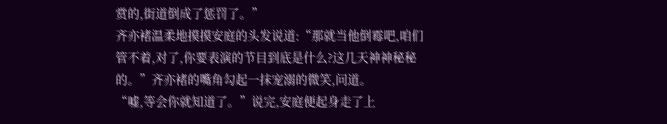赏的,街道倒成了惩罚了。”
齐亦褚温柔地摸摸安庭的头发说道:“那就当他倒霉吧,咱们管不着,对了,你要表演的节目到底是什么?这几天神神秘秘的。”齐亦褚的嘴角勾起一抹宠溺的微笑,问道。
“嘘,等会你就知道了。”说完,安庭便起身走了上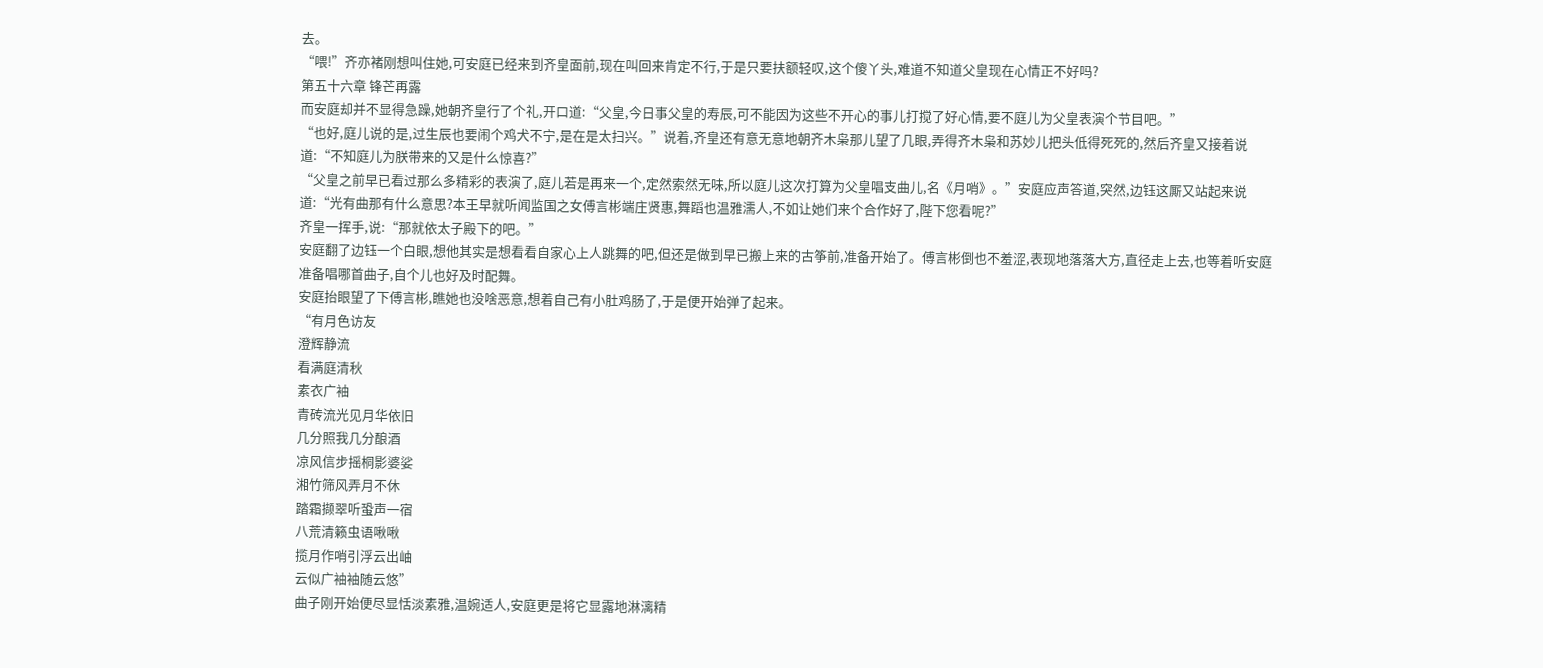去。
“喂!”齐亦褚刚想叫住她,可安庭已经来到齐皇面前,现在叫回来肯定不行,于是只要扶额轻叹,这个傻丫头,难道不知道父皇现在心情正不好吗?
第五十六章 锋芒再露
而安庭却并不显得急躁,她朝齐皇行了个礼,开口道:“父皇,今日事父皇的寿辰,可不能因为这些不开心的事儿打搅了好心情,要不庭儿为父皇表演个节目吧。”
“也好,庭儿说的是,过生辰也要闹个鸡犬不宁,是在是太扫兴。”说着,齐皇还有意无意地朝齐木枭那儿望了几眼,弄得齐木枭和苏妙儿把头低得死死的,然后齐皇又接着说道:“不知庭儿为朕带来的又是什么惊喜?”
“父皇之前早已看过那么多精彩的表演了,庭儿若是再来一个,定然索然无味,所以庭儿这次打算为父皇唱支曲儿,名《月哨》。”安庭应声答道,突然,边钰这厮又站起来说道:“光有曲那有什么意思?本王早就听闻监国之女傅言彬端庄贤惠,舞蹈也温雅濡人,不如让她们来个合作好了,陛下您看呢?”
齐皇一挥手,说:“那就依太子殿下的吧。”
安庭翻了边钰一个白眼,想他其实是想看看自家心上人跳舞的吧,但还是做到早已搬上来的古筝前,准备开始了。傅言彬倒也不羞涩,表现地落落大方,直径走上去,也等着听安庭准备唱哪首曲子,自个儿也好及时配舞。
安庭抬眼望了下傅言彬,瞧她也没啥恶意,想着自己有小肚鸡肠了,于是便开始弹了起来。
“有月色访友
澄辉静流
看满庭清秋
素衣广袖
青砖流光见月华依旧
几分照我几分酿酒
凉风信步摇桐影婆娑
湘竹筛风弄月不休
踏霜撷翠听蛩声一宿
八荒清籁虫语啾啾
揽月作哨引浮云出岫
云似广袖袖随云悠”
曲子刚开始便尽显恬淡素雅,温婉适人,安庭更是将它显露地淋漓精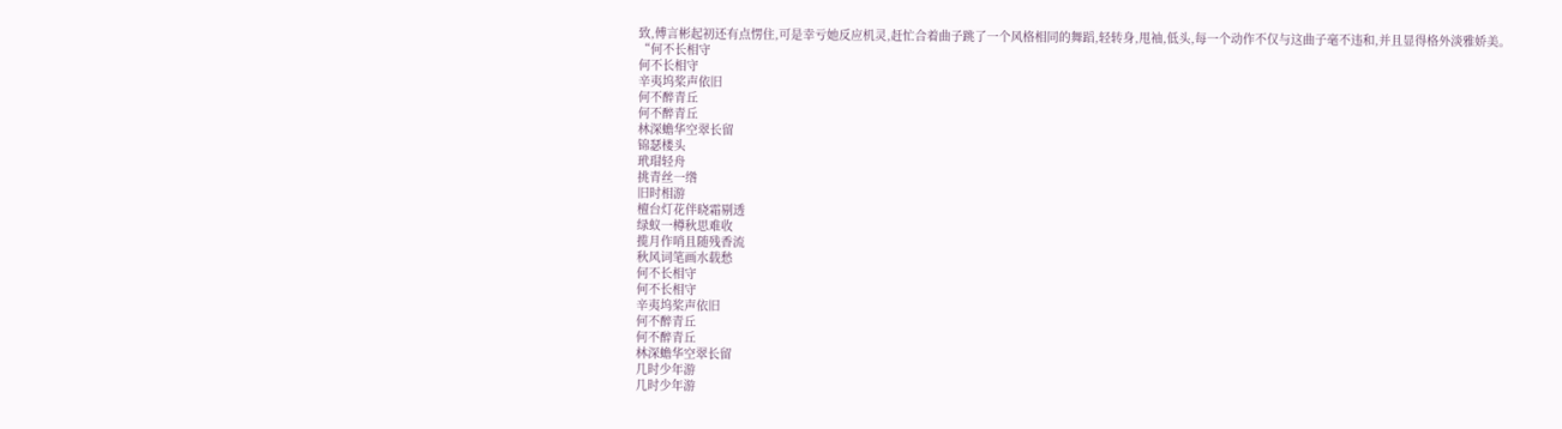致,傅言彬起初还有点愣住,可是幸亏她反应机灵,赶忙合着曲子跳了一个风格相同的舞蹈,轻转身,甩袖,低头,每一个动作不仅与这曲子毫不违和,并且显得格外淡雅娇美。
“何不长相守
何不长相守
辛夷坞桨声依旧
何不醉青丘
何不醉青丘
林深蟾华空翠长留
锦瑟楼头
玳瑁轻舟
挑青丝一绺
旧时相游
檀台灯花伴晓霜剔透
绿蚁一樽秋思难收
揽月作哨且随残香流
秋风词笔画水载愁
何不长相守
何不长相守
辛夷坞桨声依旧
何不醉青丘
何不醉青丘
林深蟾华空翠长留
几时少年游
几时少年游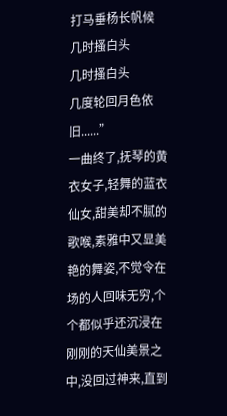打马垂杨长帆候
几时搔白头
几时搔白头
几度轮回月色依旧......”
一曲终了,抚琴的黄衣女子,轻舞的蓝衣仙女,甜美却不腻的歌喉,素雅中又显美艳的舞姿,不觉令在场的人回味无穷,个个都似乎还沉浸在刚刚的天仙美景之中,没回过神来,直到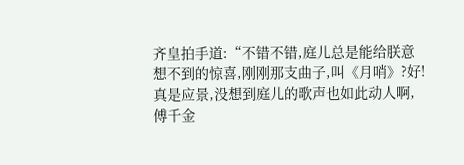齐皇拍手道:“不错不错,庭儿总是能给朕意想不到的惊喜,刚刚那支曲子,叫《月哨》?好!真是应景,没想到庭儿的歌声也如此动人啊,傅千金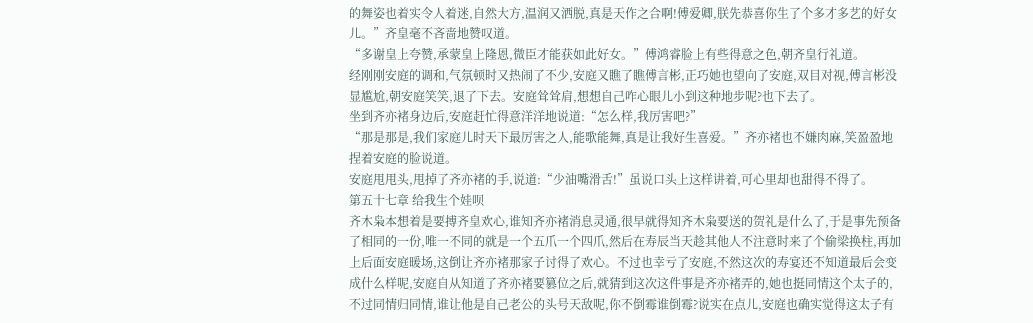的舞姿也着实令人着迷,自然大方,温润又洒脱,真是天作之合啊!傅爱卿,朕先恭喜你生了个多才多艺的好女儿。”齐皇毫不吝啬地赞叹道。
“多谢皇上夸赞,承蒙皇上隆恩,微臣才能获如此好女。”傅鸿睿脸上有些得意之色,朝齐皇行礼道。
经刚刚安庭的调和,气氛顿时又热闹了不少,安庭又瞧了瞧傅言彬,正巧她也望向了安庭,双目对视,傅言彬没显尴尬,朝安庭笑笑,退了下去。安庭耸耸肩,想想自己咋心眼儿小到这种地步呢?也下去了。
坐到齐亦褚身边后,安庭赶忙得意洋洋地说道:“怎么样,我厉害吧?”
“那是那是,我们家庭儿时天下最厉害之人,能歌能舞,真是让我好生喜爱。”齐亦褚也不嫌肉麻,笑盈盈地捏着安庭的脸说道。
安庭甩甩头,甩掉了齐亦褚的手,说道:“少油嘴滑舌!”虽说口头上这样讲着,可心里却也甜得不得了。
第五十七章 给我生个娃呗
齐木枭本想着是要搏齐皇欢心,谁知齐亦褚消息灵通,很早就得知齐木枭要送的贺礼是什么了,于是事先预备了相同的一份,唯一不同的就是一个五爪一个四爪,然后在寿辰当天趁其他人不注意时来了个偷梁换柱,再加上后面安庭暖场,这倒让齐亦褚那家子讨得了欢心。不过也幸亏了安庭,不然这次的寿宴还不知道最后会变成什么样呢,安庭自从知道了齐亦褚要篡位之后,就猜到这次这件事是齐亦褚弄的,她也挺同情这个太子的,不过同情归同情,谁让他是自己老公的头号天敌呢,你不倒霉谁倒霉?说实在点儿,安庭也确实觉得这太子有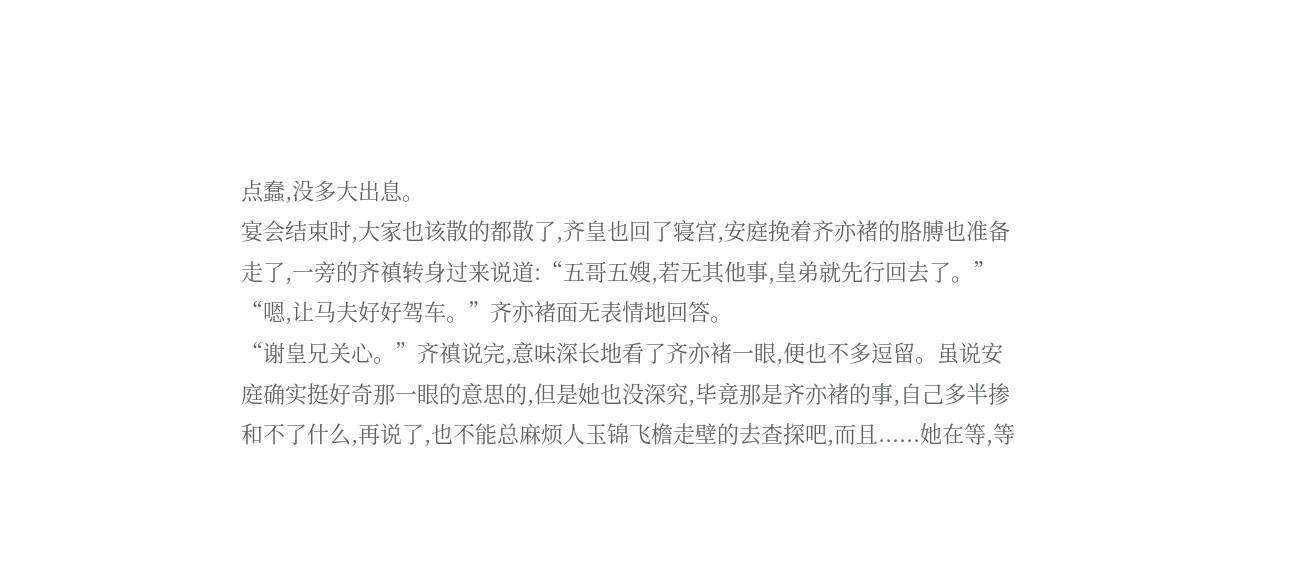点蠢,没多大出息。
宴会结束时,大家也该散的都散了,齐皇也回了寝宫,安庭挽着齐亦褚的胳膊也准备走了,一旁的齐禛转身过来说道:“五哥五嫂,若无其他事,皇弟就先行回去了。”
“嗯,让马夫好好驾车。”齐亦褚面无表情地回答。
“谢皇兄关心。”齐禛说完,意味深长地看了齐亦褚一眼,便也不多逗留。虽说安庭确实挺好奇那一眼的意思的,但是她也没深究,毕竟那是齐亦褚的事,自己多半掺和不了什么,再说了,也不能总麻烦人玉锦飞檐走壁的去查探吧,而且......她在等,等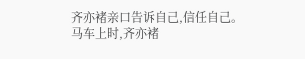齐亦褚亲口告诉自己,信任自己。
马车上时,齐亦褚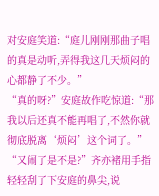对安庭笑道:“庭儿刚刚那曲子唱的真是动听,弄得我这几天烦闷的心都静了不少。”
“真的呀?”安庭故作吃惊道:“那我以后还真不能再唱了,不然你就彻底脱离‘烦闷’这个词了。”
“又闹了是不是?”齐亦褚用手指轻轻刮了下安庭的鼻尖,说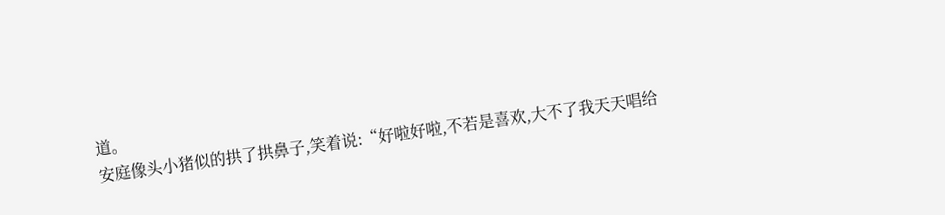道。
安庭像头小猪似的拱了拱鼻子,笑着说:“好啦好啦,不若是喜欢,大不了我天天唱给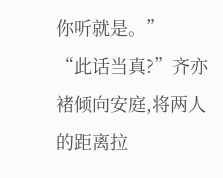你听就是。”
“此话当真?”齐亦褚倾向安庭,将两人的距离拉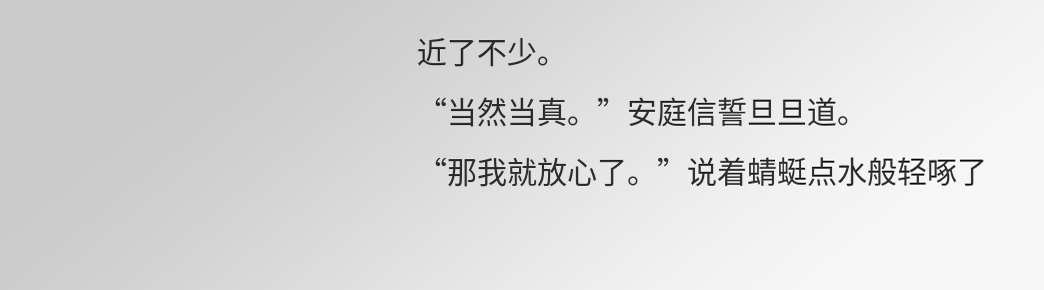近了不少。
“当然当真。”安庭信誓旦旦道。
“那我就放心了。”说着蜻蜓点水般轻啄了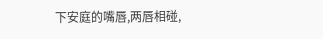下安庭的嘴唇,两唇相碰,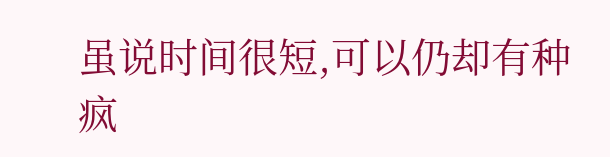虽说时间很短,可以仍却有种疯